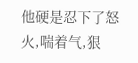他硬是忍下了怒火,喘着气,狠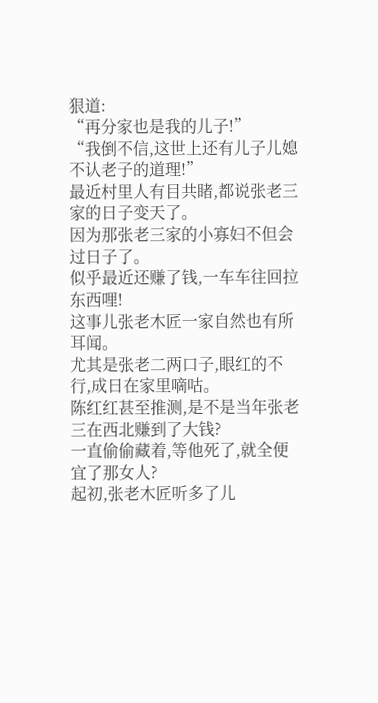狠道:
“再分家也是我的儿子!”
“我倒不信,这世上还有儿子儿媳不认老子的道理!”
最近村里人有目共睹,都说张老三家的日子变天了。
因为那张老三家的小寡妇不但会过日子了。
似乎最近还赚了钱,一车车往回拉东西哩!
这事儿张老木匠一家自然也有所耳闻。
尤其是张老二两口子,眼红的不行,成日在家里嘀咕。
陈红红甚至推测,是不是当年张老三在西北赚到了大钱?
一直偷偷藏着,等他死了,就全便宜了那女人?
起初,张老木匠听多了儿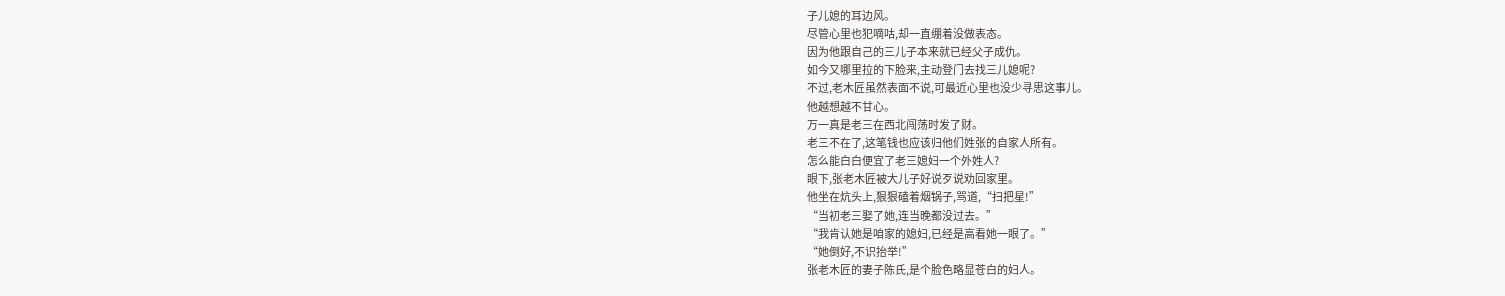子儿媳的耳边风。
尽管心里也犯嘀咕,却一直绷着没做表态。
因为他跟自己的三儿子本来就已经父子成仇。
如今又哪里拉的下脸来,主动登门去找三儿媳呢?
不过,老木匠虽然表面不说,可最近心里也没少寻思这事儿。
他越想越不甘心。
万一真是老三在西北闯荡时发了财。
老三不在了,这笔钱也应该归他们姓张的自家人所有。
怎么能白白便宜了老三媳妇一个外姓人?
眼下,张老木匠被大儿子好说歹说劝回家里。
他坐在炕头上,狠狠磕着烟锅子,骂道,“扫把星!”
“当初老三娶了她,连当晚都没过去。”
“我肯认她是咱家的媳妇,已经是高看她一眼了。”
“她倒好,不识抬举!”
张老木匠的妻子陈氏,是个脸色略显苍白的妇人。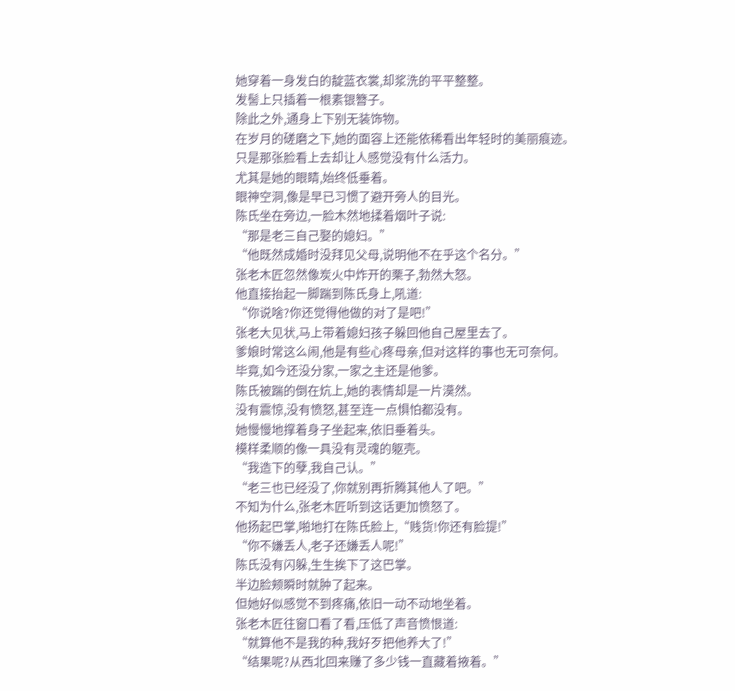她穿着一身发白的靛蓝衣裳,却浆洗的平平整整。
发髻上只插着一根素银簪子。
除此之外,通身上下别无装饰物。
在岁月的磋磨之下,她的面容上还能依稀看出年轻时的美丽痕迹。
只是那张脸看上去却让人感觉没有什么活力。
尤其是她的眼睛,始终低垂着。
眼神空洞,像是早已习惯了避开旁人的目光。
陈氏坐在旁边,一脸木然地揉着烟叶子说:
“那是老三自己娶的媳妇。”
“他既然成婚时没拜见父母,说明他不在乎这个名分。”
张老木匠忽然像炭火中炸开的栗子,勃然大怒。
他直接抬起一脚踹到陈氏身上,吼道:
“你说啥?你还觉得他做的对了是吧!”
张老大见状,马上带着媳妇孩子躲回他自己屋里去了。
爹娘时常这么闹,他是有些心疼母亲,但对这样的事也无可奈何。
毕竟,如今还没分家,一家之主还是他爹。
陈氏被踹的倒在炕上,她的表情却是一片漠然。
没有震惊,没有愤怒,甚至连一点惧怕都没有。
她慢慢地撑着身子坐起来,依旧垂着头。
模样柔顺的像一具没有灵魂的躯壳。
“我造下的孽,我自己认。”
“老三也已经没了,你就别再折腾其他人了吧。”
不知为什么,张老木匠听到这话更加愤怒了。
他扬起巴掌,啪地打在陈氏脸上,“贱货!你还有脸提!”
“你不嫌丢人,老子还嫌丢人呢!”
陈氏没有闪躲,生生挨下了这巴掌。
半边脸颊瞬时就肿了起来。
但她好似感觉不到疼痛,依旧一动不动地坐着。
张老木匠往窗口看了看,压低了声音愤恨道:
“就算他不是我的种,我好歹把他养大了!”
“结果呢?从西北回来赚了多少钱一直藏着掖着。”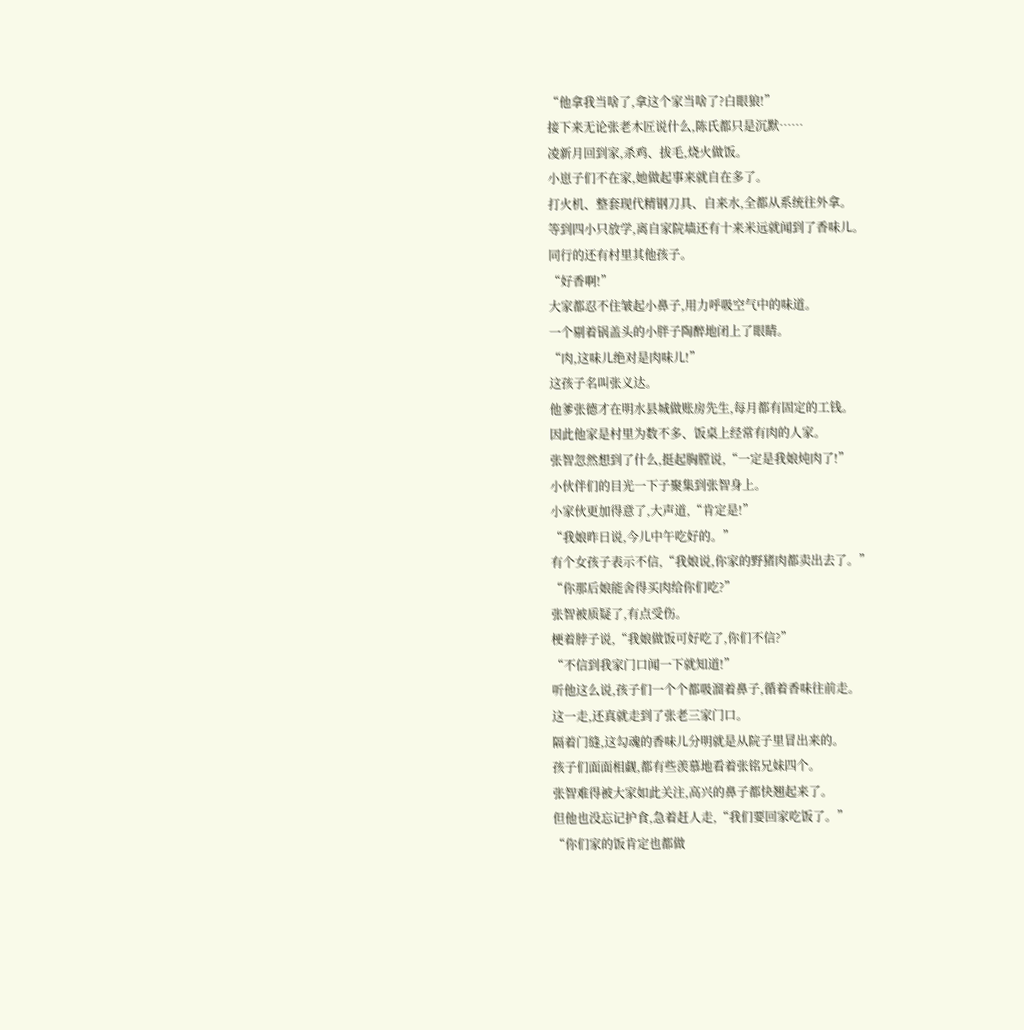“他拿我当啥了,拿这个家当啥了?白眼狼!”
接下来无论张老木匠说什么,陈氏都只是沉默……
凌新月回到家,杀鸡、拔毛,烧火做饭。
小崽子们不在家,她做起事来就自在多了。
打火机、整套现代精钢刀具、自来水,全都从系统往外拿。
等到四小只放学,离自家院墙还有十来米远就闻到了香味儿。
同行的还有村里其他孩子。
“好香啊!”
大家都忍不住皱起小鼻子,用力呼吸空气中的味道。
一个剔着锅盖头的小胖子陶醉地闭上了眼睛。
“肉,这味儿绝对是肉味儿!”
这孩子名叫张义达。
他爹张德才在明水县城做账房先生,每月都有固定的工钱。
因此他家是村里为数不多、饭桌上经常有肉的人家。
张智忽然想到了什么,挺起胸膛说,“一定是我娘炖肉了!”
小伙伴们的目光一下子聚集到张智身上。
小家伙更加得意了,大声道,“肯定是!”
“我娘昨日说,今儿中午吃好的。”
有个女孩子表示不信,“我娘说,你家的野猪肉都卖出去了。”
“你那后娘能舍得买肉给你们吃?”
张智被质疑了,有点受伤。
梗着脖子说,“我娘做饭可好吃了,你们不信?”
“不信到我家门口闻一下就知道!”
听他这么说,孩子们一个个都吸溜着鼻子,循着香味往前走。
这一走,还真就走到了张老三家门口。
隔着门缝,这勾魂的香味儿分明就是从院子里冒出来的。
孩子们面面相觑,都有些羡慕地看着张铭兄妹四个。
张智难得被大家如此关注,高兴的鼻子都快翘起来了。
但他也没忘记护食,急着赶人走,“我们要回家吃饭了。”
“你们家的饭肯定也都做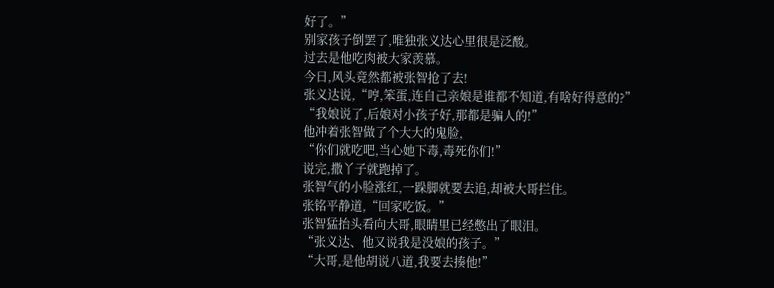好了。”
别家孩子倒罢了,唯独张义达心里很是泛酸。
过去是他吃肉被大家羡慕。
今日,风头竟然都被张智抢了去!
张义达说,“哼,笨蛋,连自己亲娘是谁都不知道,有啥好得意的?”
“我娘说了,后娘对小孩子好,那都是骗人的!”
他冲着张智做了个大大的鬼脸,
“你们就吃吧,当心她下毒,毒死你们!”
说完,撒丫子就跑掉了。
张智气的小脸涨红,一跺脚就要去追,却被大哥拦住。
张铭平静道,“回家吃饭。”
张智猛抬头看向大哥,眼睛里已经憋出了眼泪。
“张义达、他又说我是没娘的孩子。”
“大哥,是他胡说八道,我要去揍他!”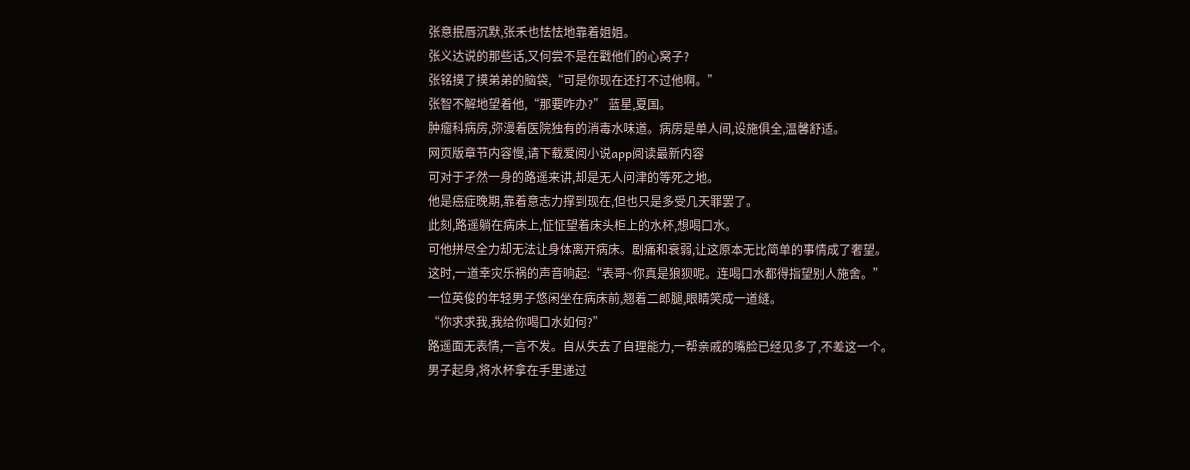张意抿唇沉默,张禾也怯怯地靠着姐姐。
张义达说的那些话,又何尝不是在戳他们的心窝子?
张铭摸了摸弟弟的脑袋,“可是你现在还打不过他啊。”
张智不解地望着他,“那要咋办?” 蓝星,夏国。
肿瘤科病房,弥漫着医院独有的消毒水味道。病房是单人间,设施俱全,温馨舒适。
网页版章节内容慢,请下载爱阅小说app阅读最新内容
可对于孑然一身的路遥来讲,却是无人问津的等死之地。
他是癌症晚期,靠着意志力撑到现在,但也只是多受几天罪罢了。
此刻,路遥躺在病床上,怔怔望着床头柜上的水杯,想喝口水。
可他拼尽全力却无法让身体离开病床。剧痛和衰弱,让这原本无比简单的事情成了奢望。
这时,一道幸灾乐祸的声音响起:“表哥~你真是狼狈呢。连喝口水都得指望别人施舍。”
一位英俊的年轻男子悠闲坐在病床前,翘着二郎腿,眼睛笑成一道缝。
“你求求我,我给你喝口水如何?”
路遥面无表情,一言不发。自从失去了自理能力,一帮亲戚的嘴脸已经见多了,不差这一个。
男子起身,将水杯拿在手里递过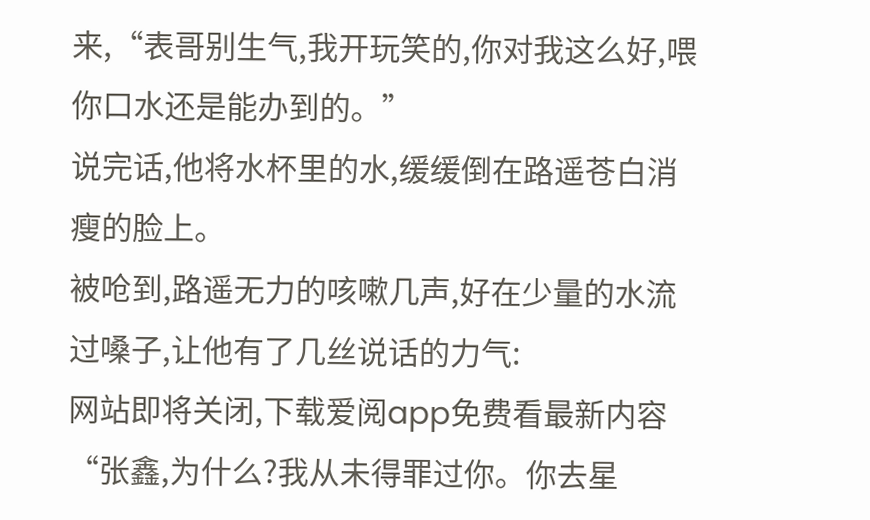来,“表哥别生气,我开玩笑的,你对我这么好,喂你口水还是能办到的。”
说完话,他将水杯里的水,缓缓倒在路遥苍白消瘦的脸上。
被呛到,路遥无力的咳嗽几声,好在少量的水流过嗓子,让他有了几丝说话的力气:
网站即将关闭,下载爱阅app免费看最新内容
“张鑫,为什么?我从未得罪过你。你去星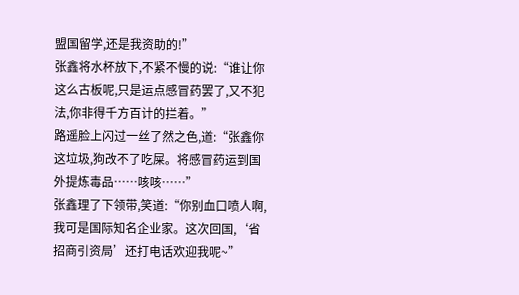盟国留学,还是我资助的!”
张鑫将水杯放下,不紧不慢的说:“谁让你这么古板呢,只是运点感冒药罢了,又不犯法,你非得千方百计的拦着。”
路遥脸上闪过一丝了然之色,道:“张鑫你这垃圾,狗改不了吃屎。将感冒药运到国外提炼毒品……咳咳……”
张鑫理了下领带,笑道:“你别血口喷人啊,我可是国际知名企业家。这次回国,‘省招商引资局’还打电话欢迎我呢~”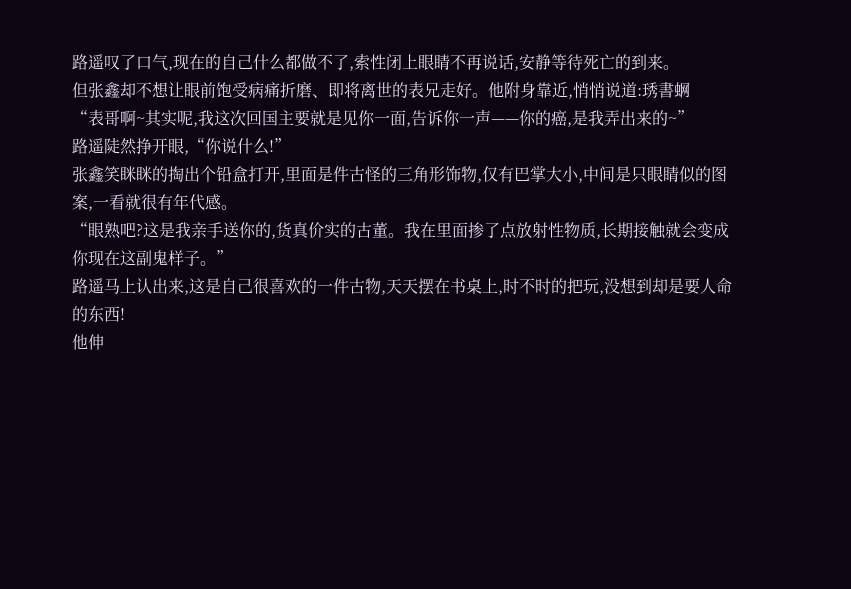路遥叹了口气,现在的自己什么都做不了,索性闭上眼睛不再说话,安静等待死亡的到来。
但张鑫却不想让眼前饱受病痛折磨、即将离世的表兄走好。他附身靠近,悄悄说道:琇書蛧
“表哥啊~其实呢,我这次回国主要就是见你一面,告诉你一声——你的癌,是我弄出来的~”
路遥陡然挣开眼,“你说什么!”
张鑫笑眯眯的掏出个铅盒打开,里面是件古怪的三角形饰物,仅有巴掌大小,中间是只眼睛似的图案,一看就很有年代感。
“眼熟吧?这是我亲手送你的,货真价实的古董。我在里面掺了点放射性物质,长期接触就会变成你现在这副鬼样子。”
路遥马上认出来,这是自己很喜欢的一件古物,天天摆在书桌上,时不时的把玩,没想到却是要人命的东西!
他伸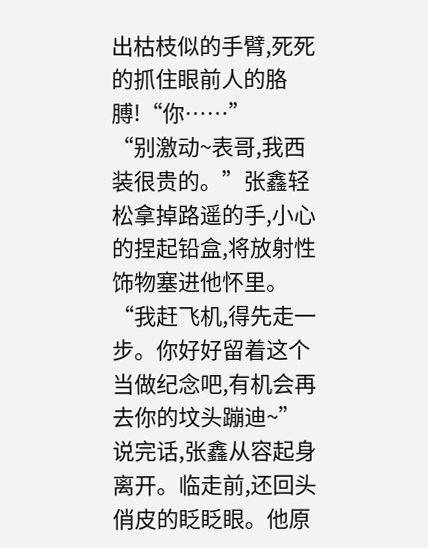出枯枝似的手臂,死死的抓住眼前人的胳膊!“你……”
“别激动~表哥,我西装很贵的。”张鑫轻松拿掉路遥的手,小心的捏起铅盒,将放射性饰物塞进他怀里。
“我赶飞机,得先走一步。你好好留着这个当做纪念吧,有机会再去你的坟头蹦迪~”
说完话,张鑫从容起身离开。临走前,还回头俏皮的眨眨眼。他原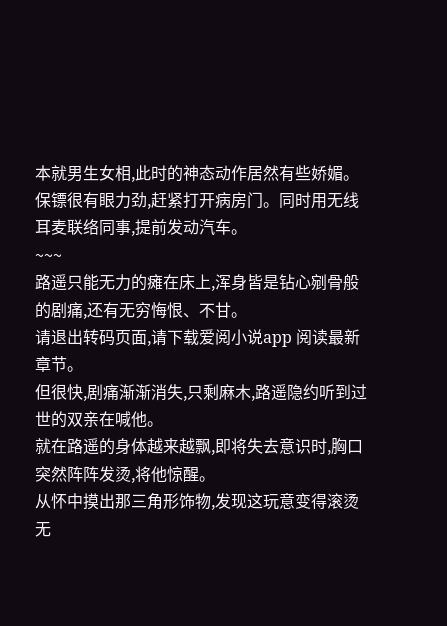本就男生女相,此时的神态动作居然有些娇媚。
保镖很有眼力劲,赶紧打开病房门。同时用无线耳麦联络同事,提前发动汽车。
~~~
路遥只能无力的瘫在床上,浑身皆是钻心剜骨般的剧痛,还有无穷悔恨、不甘。
请退出转码页面,请下载爱阅小说app 阅读最新章节。
但很快,剧痛渐渐消失,只剩麻木,路遥隐约听到过世的双亲在喊他。
就在路遥的身体越来越飘,即将失去意识时,胸口突然阵阵发烫,将他惊醒。
从怀中摸出那三角形饰物,发现这玩意变得滚烫无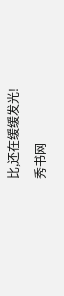比,还在缓缓发光!
秀书网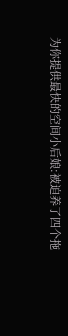为你提供最快的空间小后娘:被迫养了四个拖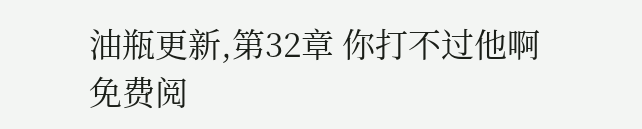油瓶更新,第32章 你打不过他啊免费阅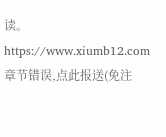读。https://www.xiumb12.com
章节错误,点此报送(免注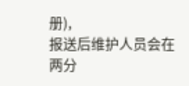册),
报送后维护人员会在两分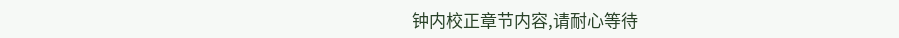钟内校正章节内容,请耐心等待